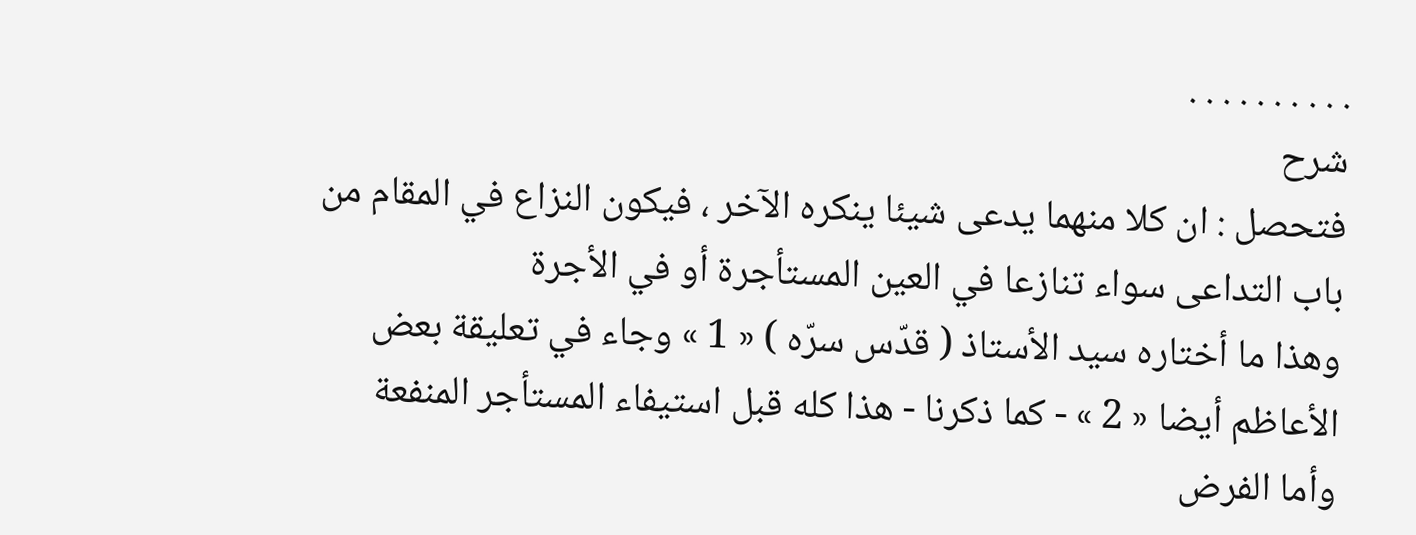. . . . . . . . . .
شرح
فتحصل : ان كلا منهما يدعى شيئا ينكره الآخر ، فيكون النزاع في المقام من باب التداعى سواء تنازعا في العين المستأجرة أو في الأجرة
وهذا ما أختاره سيد الأستاذ ( قدّس سرّه ) « 1 » وجاء في تعليقة بعض الأعاظم أيضا « 2 » - كما ذكرنا - هذا كله قبل استيفاء المستأجر المنفعة
وأما الفرض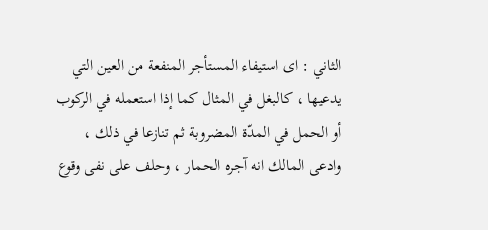الثاني : اى استيفاء المستأجر المنفعة من العين التي يدعيها ، كالبغل في المثال كما إذا استعمله في الركوب أو الحمل في المدّة المضروبة ثم تنازعا في ذلك ، وادعى المالك انه آجره الحمار ، وحلف على نفى وقوع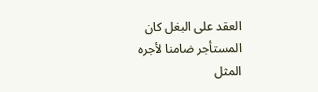العقد على البغل كان المستأجر ضامنا لأجره المثل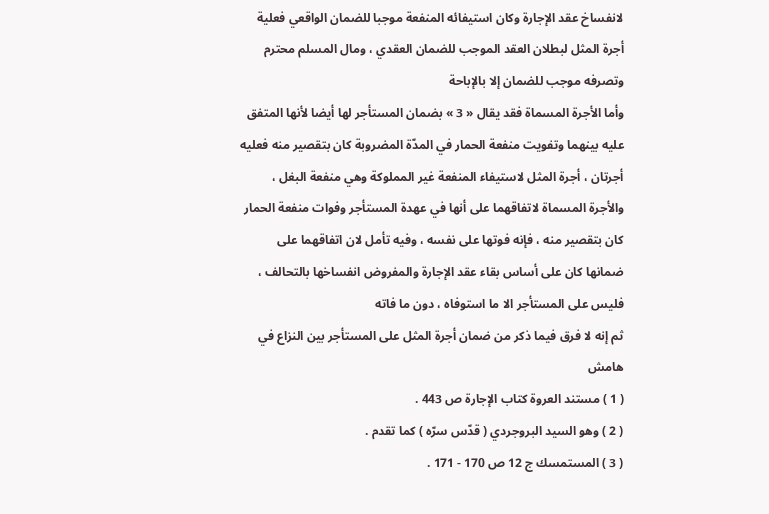لانفساخ عقد الإجارة وكان استيفائه المنفعة موجبا للضمان الواقعي فعلية أجرة المثل لبطلان العقد الموجب للضمان العقدي ، ومال المسلم محترم وتصرفه موجب للضمان إلا بالإباحة
وأما الأجرة المسماة فقد يقال « 3 » بضمان المستأجر لها أيضا لأنها المتفق عليه بينهما وتفويت منفعة الحمار في المدّة المضروبة كان بتقصير منه فعليه أجرتان ، أجرة المثل لاستيفاء المنفعة غير المملوكة وهي منفعة البغل ، والأجرة المسماة لاتفاقهما على أنها في عهدة المستأجر وفوات منفعة الحمار كان بتقصير منه ، فإنه فوتها على نفسه ، وفيه تأمل لان اتفاقهما على ضمانها كان على أساس بقاء عقد الإجارة والمفروض انفساخها بالتحالف ، فليس على المستأجر الا ما استوفاه ، دون ما فاته
ثم إنه لا فرق فيما ذكر من ضمان أجرة المثل على المستأجر بين النزاع في
هامش
( 1 ) مستند العروة كتاب الإجارة ص 443 .
( 2 ) وهو السيد البروجردي ( قدّس سرّه ) كما تقدم .
( 3 ) المستمسك ج 12 ص 170 - 171 .